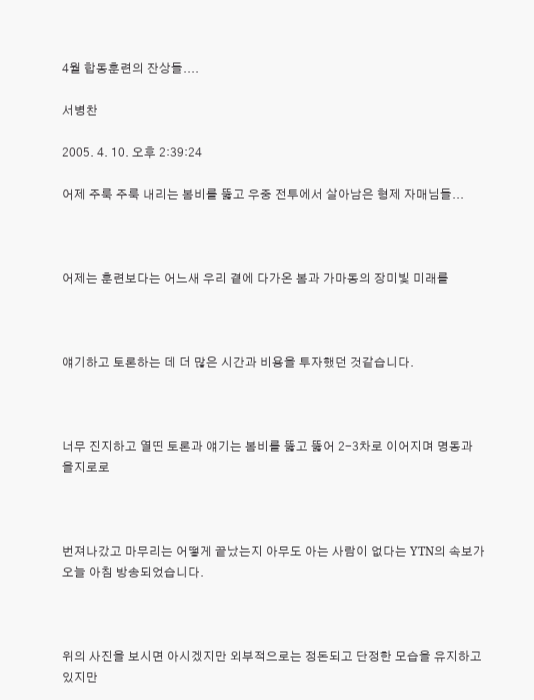4월 합동훈련의 잔상들....

서병찬

2005. 4. 10. 오후 2:39:24

어제 주룩 주룩 내리는 봄비를 뚫고 우중 전투에서 살아남은 형제 자매님들...



어제는 훈련보다는 어느새 우리 곁에 다가온 봄과 가마동의 장미빛 미래를



얘기하고 토론하는 데 더 많은 시간과 비용을 투자했던 것같습니다.



너무 진지하고 열띤 토론과 얘기는 봄비를 뚫고 뚫어 2-3차로 이어지며 명동과 을지로로



번져나갔고 마무리는 어떻게 끝났는지 아무도 아는 사람이 없다는 YTN의 속보가 오늘 아침 방송되었습니다.



위의 사진을 보시면 아시겠지만 외부적으로는 정돈되고 단정한 모습을 유지하고 있지만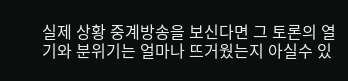실제 상황 중계방송을 보신다면 그 토론의 열기와 분위기는 얼마나 뜨거웠는지 아실수 있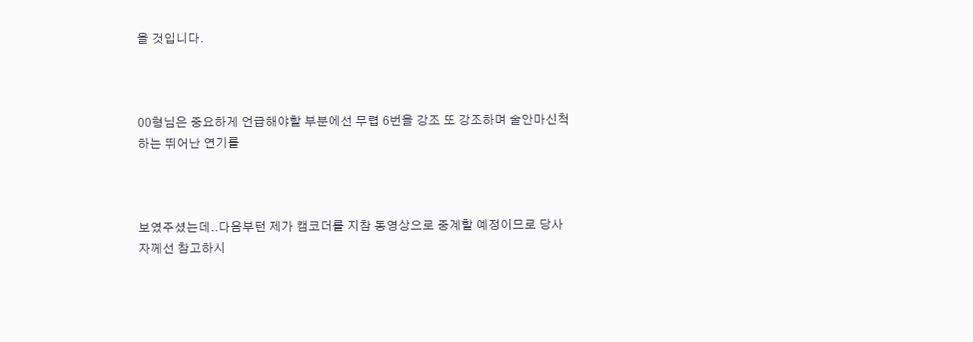을 것입니다.



00형님은 중요하게 언급해야할 부분에선 무렵 6번을 강조 또 강조하며 술안마신척하는 뛰어난 연기를



보였주셨는데..다음부턴 제가 캠코더를 지참 동영상으로 중계할 예정이므로 당사자께선 참고하시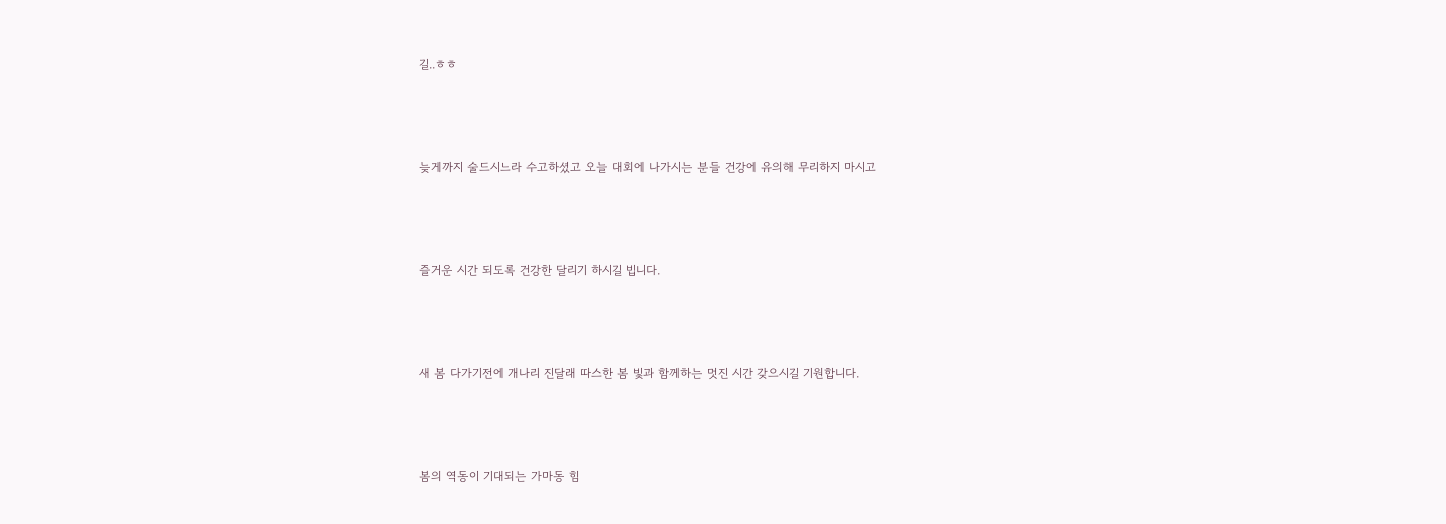길..ㅎㅎ



늦게까지 술드시느라 수고하셨고 오늘 대회에 나가시는 분들 건강에 유의해 무리하지 마시고



즐거운 시간 되도록 건강한 달리기 하시길 빕니다.



새 봄 다가기전에 개나리 진달래 따스한 봄 빛과 함께하는 멋진 시간 갖으시길 기원합니다.



봄의 역동이 기대되는 가마동 힘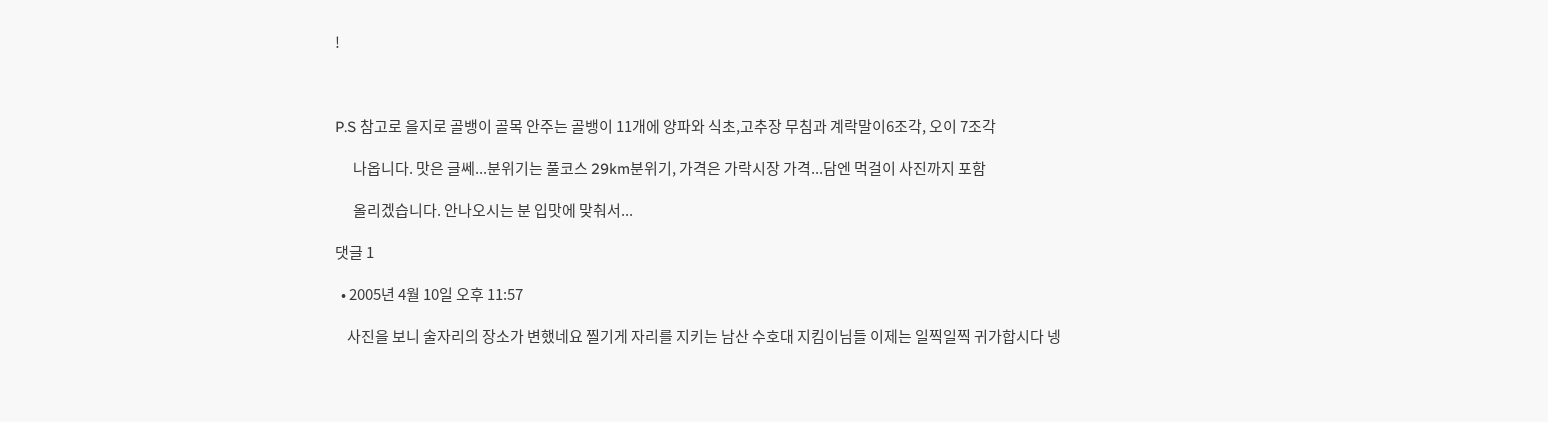!



P.S 참고로 을지로 골뱅이 골목 안주는 골뱅이 11개에 양파와 식초,고추장 무침과 계락말이6조각, 오이 7조각

      나옵니다. 맛은 글쎄...분위기는 풀코스 29km분위기, 가격은 가락시장 가격...담엔 먹걸이 사진까지 포함

      올리겠습니다. 안나오시는 분 입맛에 맞춰서...

댓글 1

  • 2005년 4월 10일 오후 11:57

    사진을 보니 술자리의 장소가 변했네요 찔기게 자리를 지키는 남산 수호대 지킴이님들 이제는 일찍일찍 귀가합시다 넹